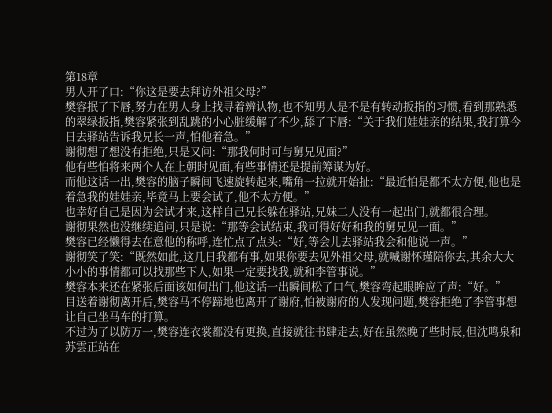第18章
男人开了口:“你这是要去拜访外祖父母?”
樊容抿了下唇,努力在男人身上找寻着辨认物,也不知男人是不是有转动扳指的习惯,看到那熟悉的翠绿扳指,樊容紧张到乱跳的小心脏缓解了不少,舔了下唇:“关于我们娃娃亲的结果,我打算今日去驿站告诉我兄长一声,怕他着急。”
谢彻想了想没有拒绝,只是又问:“那我何时可与舅兄见面?”
他有些怕将来两个人在上朝时见面,有些事情还是提前筹谋为好。
而他这话一出,樊容的脑子瞬间飞速旋转起来,嘴角一拉就开始扯:“最近怕是都不太方便,他也是着急我的娃娃亲,毕竟马上要会试了,他不太方便。”
也幸好自己是因为会试才来,这样自己兄长躲在驿站,兄妹二人没有一起出门,就都很合理。
谢彻果然也没继续追问,只是说:“那等会试结束,我可得好好和我的舅兄见一面。”
樊容已经懒得去在意他的称呼,连忙点了点头:“好,等会儿去驿站我会和他说一声。”
谢彻笑了笑:“既然如此,这几日我都有事,如果你要去见外祖父母,就喊谢怀瑾陪你去,其余大大小小的事情都可以找那些下人,如果一定要找我,就和李管事说。”
樊容本来还在紧张后面该如何出门,他这话一出瞬间松了口气,樊容弯起眼眸应了声:“好。”
目送着谢彻离开后,樊容马不停蹄地也离开了谢府,怕被谢府的人发现问题,樊容拒绝了李管事想让自己坐马车的打算。
不过为了以防万一,樊容连衣裳都没有更换,直接就往书肆走去,好在虽然晚了些时辰,但沈鸣泉和苏雲正站在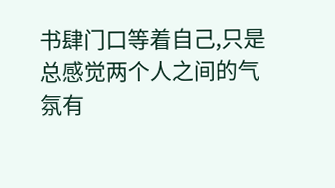书肆门口等着自己,只是总感觉两个人之间的气氛有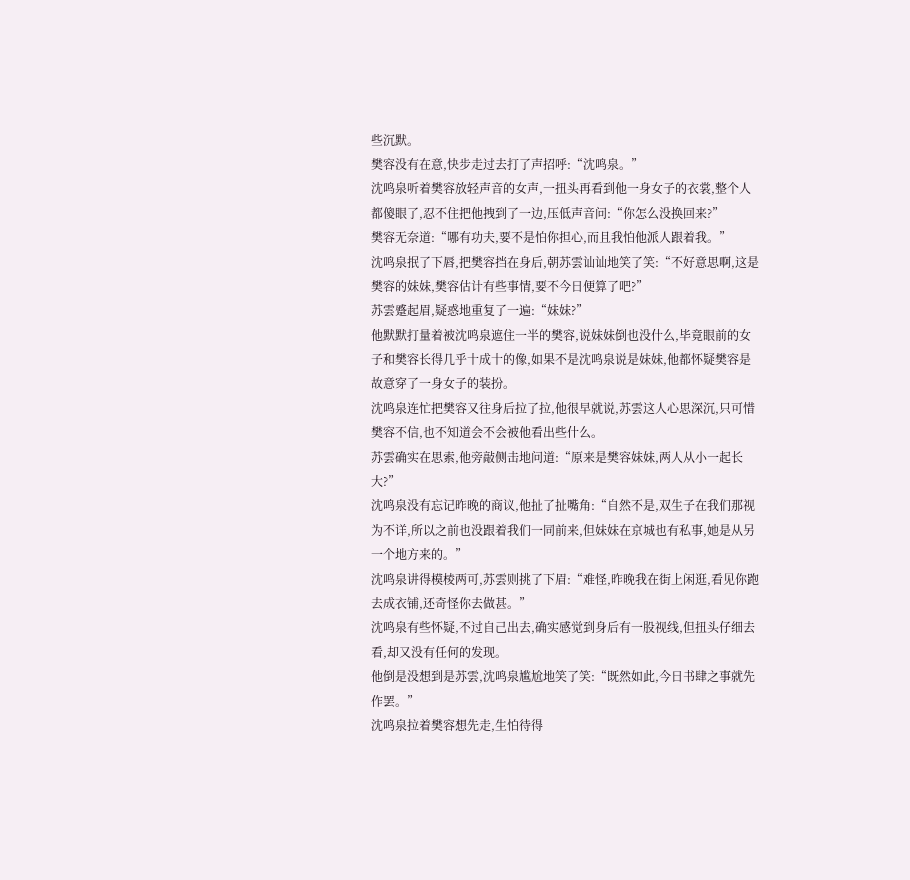些沉默。
樊容没有在意,快步走过去打了声招呼:“沈鸣泉。”
沈鸣泉听着樊容放轻声音的女声,一扭头再看到他一身女子的衣裳,整个人都傻眼了,忍不住把他拽到了一边,压低声音问:“你怎么没换回来?”
樊容无奈道:“哪有功夫,要不是怕你担心,而且我怕他派人跟着我。”
沈鸣泉抿了下唇,把樊容挡在身后,朝苏雲讪讪地笑了笑:“不好意思啊,这是樊容的妹妹,樊容估计有些事情,要不今日便算了吧?”
苏雲蹙起眉,疑惑地重复了一遍:“妹妹?”
他默默打量着被沈鸣泉遮住一半的樊容,说妹妹倒也没什么,毕竟眼前的女子和樊容长得几乎十成十的像,如果不是沈鸣泉说是妹妹,他都怀疑樊容是故意穿了一身女子的装扮。
沈鸣泉连忙把樊容又往身后拉了拉,他很早就说,苏雲这人心思深沉,只可惜樊容不信,也不知道会不会被他看出些什么。
苏雲确实在思索,他旁敲侧击地问道:“原来是樊容妹妹,两人从小一起长大?”
沈鸣泉没有忘记昨晚的商议,他扯了扯嘴角:“自然不是,双生子在我们那视为不详,所以之前也没跟着我们一同前来,但妹妹在京城也有私事,她是从另一个地方来的。”
沈鸣泉讲得模棱两可,苏雲则挑了下眉:“难怪,昨晚我在街上闲逛,看见你跑去成衣铺,还奇怪你去做甚。”
沈鸣泉有些怀疑,不过自己出去,确实感觉到身后有一股视线,但扭头仔细去看,却又没有任何的发现。
他倒是没想到是苏雲,沈鸣泉尴尬地笑了笑:“既然如此,今日书肆之事就先作罢。”
沈鸣泉拉着樊容想先走,生怕待得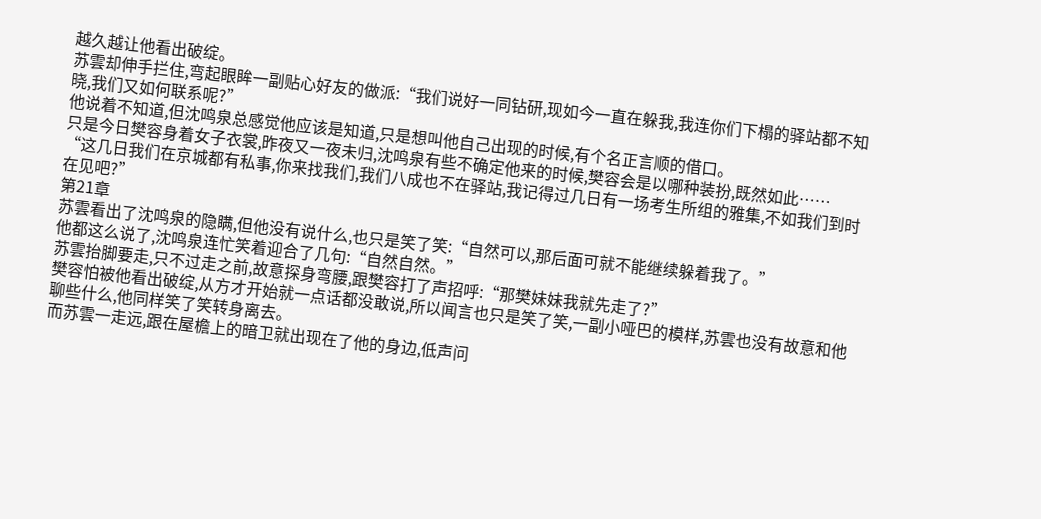越久越让他看出破绽。
苏雲却伸手拦住,弯起眼眸一副贴心好友的做派:“我们说好一同钻研,现如今一直在躲我,我连你们下榻的驿站都不知晓,我们又如何联系呢?”
他说着不知道,但沈鸣泉总感觉他应该是知道,只是想叫他自己出现的时候,有个名正言顺的借口。
只是今日樊容身着女子衣裳,昨夜又一夜未归,沈鸣泉有些不确定他来的时候,樊容会是以哪种装扮,既然如此……
“这几日我们在京城都有私事,你来找我们,我们八成也不在驿站,我记得过几日有一场考生所组的雅集,不如我们到时在见吧?”
第21章
苏雲看出了沈鸣泉的隐瞒,但他没有说什么,也只是笑了笑:“自然可以,那后面可就不能继续躲着我了。”
他都这么说了,沈鸣泉连忙笑着迎合了几句:“自然自然。”
苏雲抬脚要走,只不过走之前,故意探身弯腰,跟樊容打了声招呼:“那樊妹妹我就先走了?”
樊容怕被他看出破绽,从方才开始就一点话都没敢说,所以闻言也只是笑了笑,一副小哑巴的模样,苏雲也没有故意和他聊些什么,他同样笑了笑转身离去。
而苏雲一走远,跟在屋檐上的暗卫就出现在了他的身边,低声问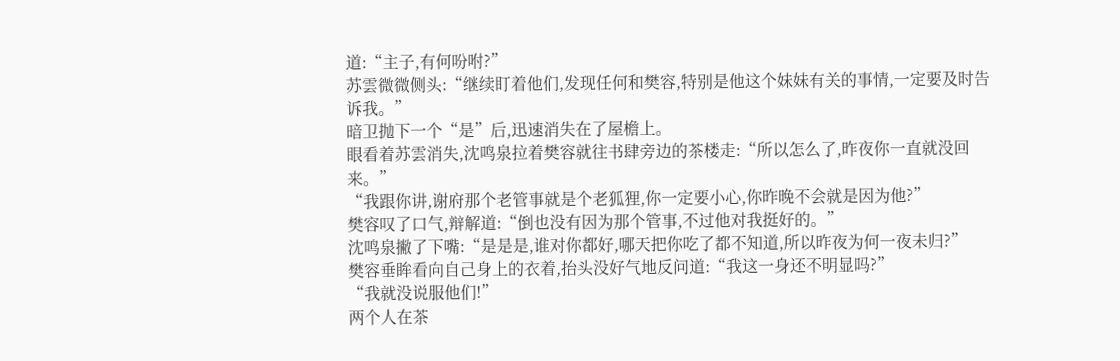道:“主子,有何吩咐?”
苏雲微微侧头:“继续盯着他们,发现任何和樊容,特别是他这个妹妹有关的事情,一定要及时告诉我。”
暗卫抛下一个“是”后,迅速消失在了屋檐上。
眼看着苏雲消失,沈鸣泉拉着樊容就往书肆旁边的茶楼走:“所以怎么了,昨夜你一直就没回来。”
“我跟你讲,谢府那个老管事就是个老狐狸,你一定要小心,你昨晚不会就是因为他?”
樊容叹了口气,辩解道:“倒也没有因为那个管事,不过他对我挺好的。”
沈鸣泉撇了下嘴:“是是是,谁对你都好,哪天把你吃了都不知道,所以昨夜为何一夜未归?”
樊容垂眸看向自己身上的衣着,抬头没好气地反问道:“我这一身还不明显吗?”
“我就没说服他们!”
两个人在茶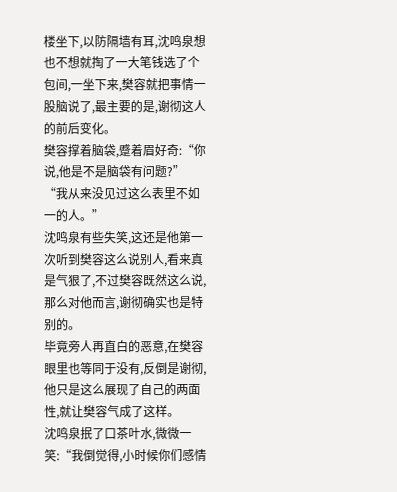楼坐下,以防隔墙有耳,沈鸣泉想也不想就掏了一大笔钱选了个包间,一坐下来,樊容就把事情一股脑说了,最主要的是,谢彻这人的前后变化。
樊容撑着脑袋,蹙着眉好奇:“你说,他是不是脑袋有问题?”
“我从来没见过这么表里不如一的人。”
沈鸣泉有些失笑,这还是他第一次听到樊容这么说别人,看来真是气狠了,不过樊容既然这么说,那么对他而言,谢彻确实也是特别的。
毕竟旁人再直白的恶意,在樊容眼里也等同于没有,反倒是谢彻,他只是这么展现了自己的两面性,就让樊容气成了这样。
沈鸣泉抿了口茶叶水,微微一笑:“我倒觉得,小时候你们感情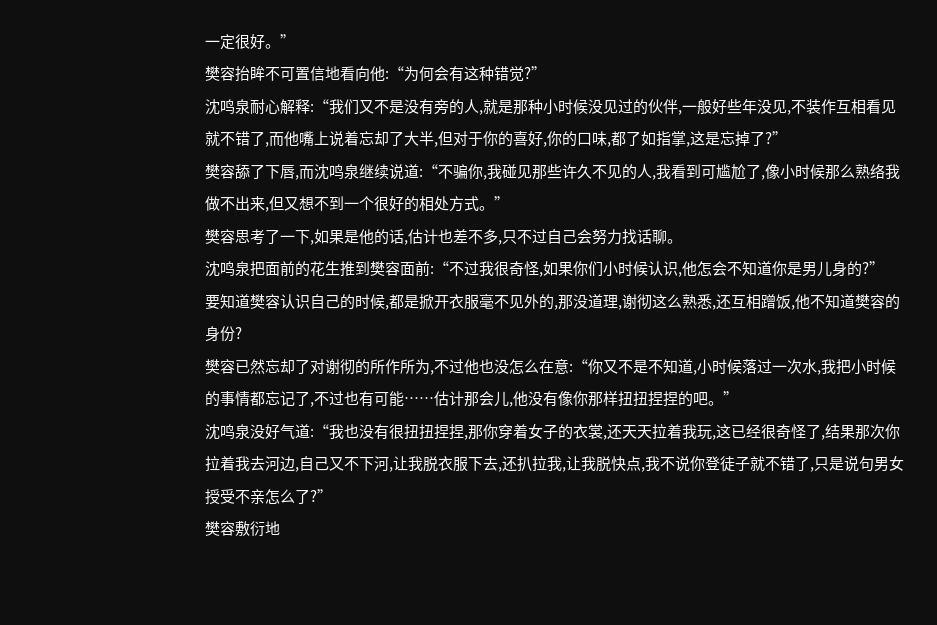一定很好。”
樊容抬眸不可置信地看向他:“为何会有这种错觉?”
沈鸣泉耐心解释:“我们又不是没有旁的人,就是那种小时候没见过的伙伴,一般好些年没见,不装作互相看见就不错了,而他嘴上说着忘却了大半,但对于你的喜好,你的口味,都了如指掌,这是忘掉了?”
樊容舔了下唇,而沈鸣泉继续说道:“不骗你,我碰见那些许久不见的人,我看到可尴尬了,像小时候那么熟络我做不出来,但又想不到一个很好的相处方式。”
樊容思考了一下,如果是他的话,估计也差不多,只不过自己会努力找话聊。
沈鸣泉把面前的花生推到樊容面前:“不过我很奇怪,如果你们小时候认识,他怎会不知道你是男儿身的?”
要知道樊容认识自己的时候,都是掀开衣服毫不见外的,那没道理,谢彻这么熟悉,还互相蹭饭,他不知道樊容的身份?
樊容已然忘却了对谢彻的所作所为,不过他也没怎么在意:“你又不是不知道,小时候落过一次水,我把小时候的事情都忘记了,不过也有可能……估计那会儿,他没有像你那样扭扭捏捏的吧。”
沈鸣泉没好气道:“我也没有很扭扭捏捏,那你穿着女子的衣裳,还天天拉着我玩,这已经很奇怪了,结果那次你拉着我去河边,自己又不下河,让我脱衣服下去,还扒拉我,让我脱快点,我不说你登徒子就不错了,只是说句男女授受不亲怎么了?”
樊容敷衍地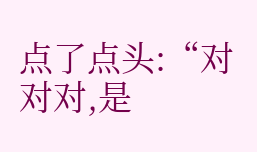点了点头:“对对对,是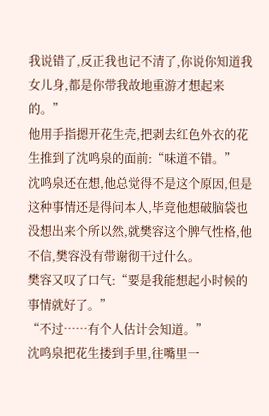我说错了,反正我也记不清了,你说你知道我女儿身,都是你带我故地重游才想起来的。”
他用手指摁开花生壳,把剥去红色外衣的花生推到了沈鸣泉的面前:“味道不错。”
沈鸣泉还在想,他总觉得不是这个原因,但是这种事情还是得问本人,毕竟他想破脑袋也没想出来个所以然,就樊容这个脾气性格,他不信,樊容没有带谢彻干过什么。
樊容又叹了口气:“要是我能想起小时候的事情就好了。”
“不过……有个人估计会知道。”
沈鸣泉把花生搂到手里,往嘴里一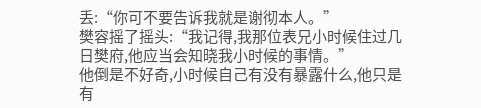丢:“你可不要告诉我就是谢彻本人。”
樊容摇了摇头:“我记得,我那位表兄小时候住过几日樊府,他应当会知晓我小时候的事情。”
他倒是不好奇,小时候自己有没有暴露什么,他只是有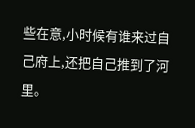些在意,小时候有谁来过自己府上,还把自己推到了河里。